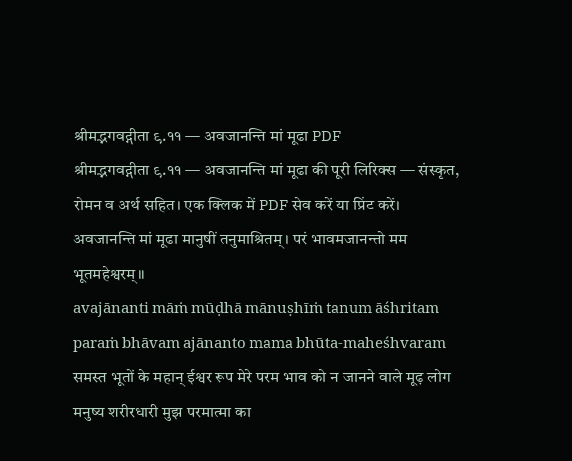श्रीमद्भगवद्गीता ९.११ — अवजानन्ति मां मूढा PDF
श्रीमद्भगवद्गीता ९.११ — अवजानन्ति मां मूढा की पूरी लिरिक्स — संस्कृत, रोमन व अर्थ सहित। एक क्लिक में PDF सेव करें या प्रिंट करें।
अवजानन्ति मां मूढा मानुषीं तनुमाश्रितम्। परं भावमजानन्तो मम भूतमहेश्वरम्॥
avajānanti māṁ mūḍhā mānuṣhīṁ tanum āśhritam paraṁ bhāvam ajānanto mama bhūta-maheśhvaram
समस्त भूतों के महान् ईश्वर रूप मेरे परम भाव को न जानने वाले मूढ़ लोग मनुष्य शरीरधारी मुझ परमात्मा का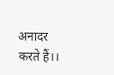अनादर करते हैं।।